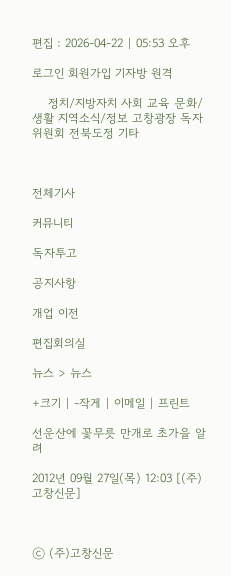편집 : 2026-04-22 | 05:53 오후

로그인 회원가입 기자방 원격

    정치/지방자치 사회 교육 문화/생활 지역소식/정보 고창광장 독자위원회 전북도정 기타



전체기사

커뮤니티

독자투고

공지사항

개업 이전

편집회의실

뉴스 > 뉴스

+크기 | -작게 | 이메일 | 프린트

선운산에 꽃무릇 만개로 초가을 알려

2012년 09월 27일(목) 12:03 [(주)고창신문]



ⓒ (주)고창신문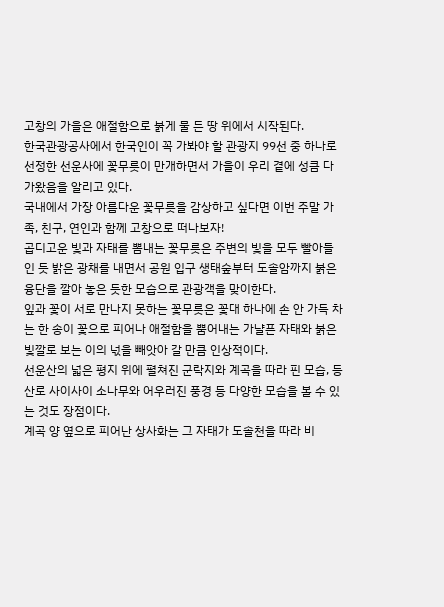고창의 가을은 애절함으로 붉게 물 든 땅 위에서 시작된다.
한국관광공사에서 한국인이 꼭 가봐야 할 관광지 99선 중 하나로 선정한 선운사에 꽃무릇이 만개하면서 가을이 우리 곁에 성큼 다가왔음을 알리고 있다.
국내에서 가장 아름다운 꽃무릇을 감상하고 싶다면 이번 주말 가족, 친구, 연인과 함께 고창으로 떠나보자!
곱디고운 빛과 자태를 뽐내는 꽃무릇은 주변의 빛을 모두 빨아들인 듯 밝은 광채를 내면서 공원 입구 생태숲부터 도솔암까지 붉은 융단을 깔아 놓은 듯한 모습으로 관광객을 맞이한다.
잎과 꽃이 서로 만나지 못하는 꽃무릇은 꽃대 하나에 손 안 가득 차는 한 송이 꽃으로 피어나 애절함을 뿜어내는 가냘픈 자태와 붉은 빛깔로 보는 이의 넋을 빼앗아 갈 만큼 인상적이다.
선운산의 넓은 평지 위에 펼쳐진 군락지와 계곡을 따라 핀 모습, 등산로 사이사이 소나무와 어우러진 풍경 등 다양한 모습을 볼 수 있는 것도 장점이다.
계곡 양 옆으로 피어난 상사화는 그 자태가 도솔천을 따라 비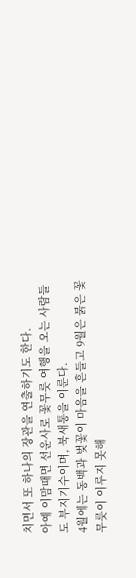치면서 또 하나의 장관을 연출하기도 한다.
아예 이맘때면 선운사로 꽃무릇 여행을 오는 사람들도 부지기수이며, 북새통을 이룬다.
4월에는 동백과 벚꽃이 마음을 흔들고 9월은 붉은 꽃무릇이 이루지 못해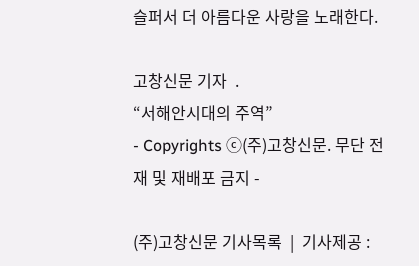슬퍼서 더 아름다운 사랑을 노래한다.

고창신문 기자  .
“서해안시대의 주역”
- Copyrights ⓒ(주)고창신문. 무단 전재 및 재배포 금지 -

(주)고창신문 기사목록  |  기사제공 :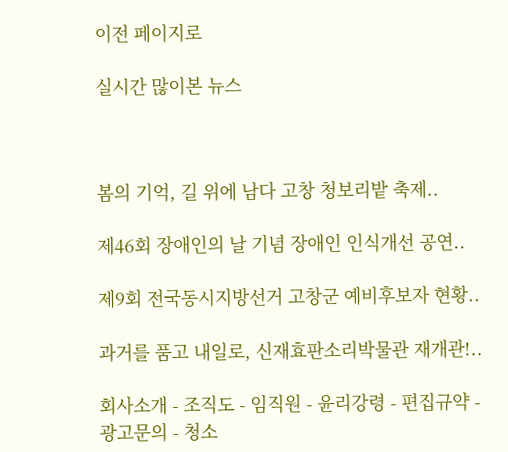이전 페이지로

실시간 많이본 뉴스



봄의 기억, 길 위에 남다 고창 청보리밭 축제..

제46회 장애인의 날 기념 장애인 인식개선 공연..

제9회 전국동시지방선거 고창군 예비후보자 현황..

과거를 품고 내일로, 신재효판소리박물관 재개관!..

회사소개 - 조직도 - 임직원 - 윤리강령 - 편집규약 - 광고문의 - 청소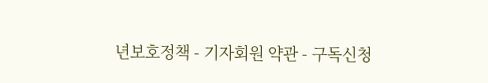년보호정책 - 기자회원 약관 - 구독신청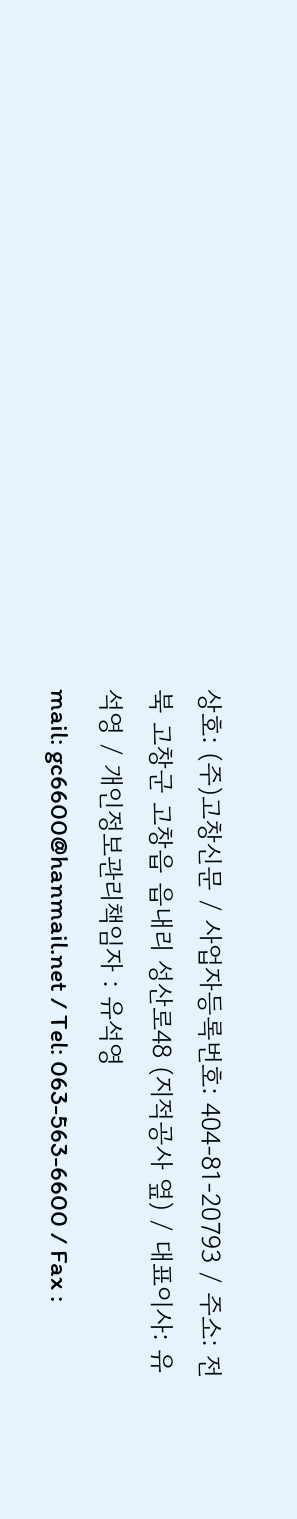상호: (주)고창신문 / 사업자등록번호: 404-81-20793 / 주소: 전북 고창군 고창읍 읍내리 성산로48 (지적공사 옆) / 대표이사: 유석영 / 개인정보관리책임자 : 유석영
mail: gc6600@hanmail.net / Tel: 063-563-6600 / Fax :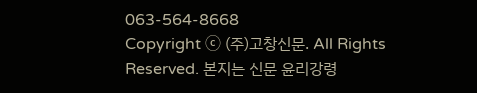063-564-8668
Copyright ⓒ (주)고창신문. All Rights Reserved. 본지는 신문 윤리강령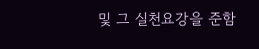및 그 실천요강을 준함